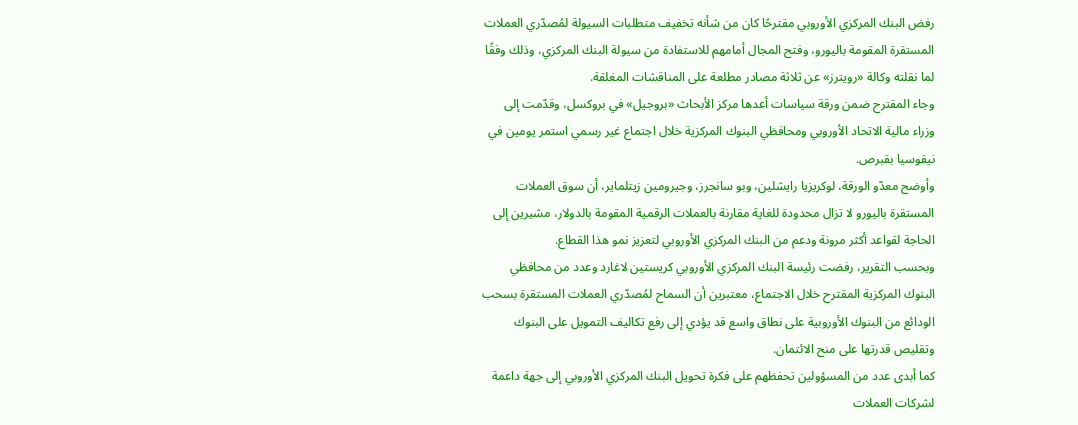رفض البنك المركزي الأوروبي مقترحًا كان من شأنه تخفيف متطلبات السيولة لمُصدّري العملات المستقرة المقومة باليورو، وفتح المجال أمامهم للاستفادة من سيولة البنك المركزي، وذلك وفقًا لما نقلته وكالة «رويترز» عن ثلاثة مصادر مطلعة على المناقشات المغلقة.
وجاء المقترح ضمن ورقة سياسات أعدها مركز الأبحاث «بروجيل» في بروكسل، وقدّمت إلى وزراء مالية الاتحاد الأوروبي ومحافظي البنوك المركزية خلال اجتماع غير رسمي استمر يومين في نيقوسيا بقبرص.
وأوضح معدّو الورقة، لوكريزيا رايشلين، وبو سانجرز، وجيرومين زيتلماير، أن سوق العملات المستقرة باليورو لا تزال محدودة للغاية مقارنة بالعملات الرقمية المقومة بالدولار، مشيرين إلى الحاجة لقواعد أكثر مرونة ودعم من البنك المركزي الأوروبي لتعزيز نمو هذا القطاع.
وبحسب التقرير، رفضت رئيسة البنك المركزي الأوروبي كريستين لاغارد وعدد من محافظي البنوك المركزية المقترح خلال الاجتماع، معتبرين أن السماح لمُصدّري العملات المستقرة بسحب الودائع من البنوك الأوروبية على نطاق واسع قد يؤدي إلى رفع تكاليف التمويل على البنوك وتقليص قدرتها على منح الائتمان.
كما أبدى عدد من المسؤولين تحفظهم على فكرة تحويل البنك المركزي الأوروبي إلى جهة داعمة لشركات العملات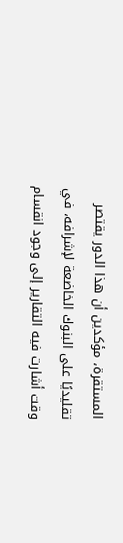المستقرة، مؤكدين أن هذا الدور يقتصر تقليديًا على البنوك الخاضعة لإشرافه، في وقت أشارت فيه التقارير إلى وجود انقسام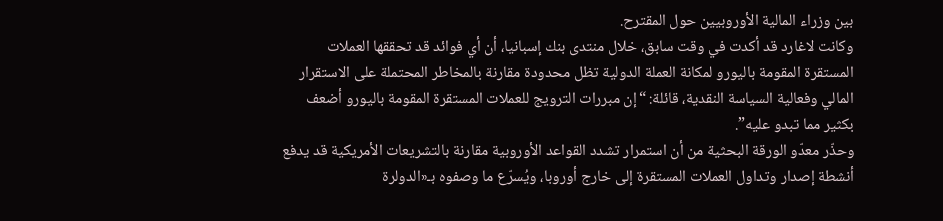بين وزراء المالية الأوروبيين حول المقترح.
وكانت لاغارد قد أكدت في وقت سابق، خلال منتدى بنك إسبانيا، أن أي فوائد قد تحققها العملات المستقرة المقومة باليورو لمكانة العملة الدولية تظل محدودة مقارنة بالمخاطر المحتملة على الاستقرار المالي وفعالية السياسة النقدية، قائلة: “إن مبررات الترويج للعملات المستقرة المقومة باليورو أضعف بكثير مما تبدو عليه”.
وحذّر معدّو الورقة البحثية من أن استمرار تشدد القواعد الأوروبية مقارنة بالتشريعات الأمريكية قد يدفع أنشطة إصدار وتداول العملات المستقرة إلى خارج أوروبا، ويُسرّع ما وصفوه بـ«الدولرة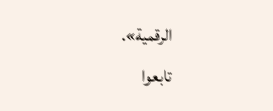الرقمية».
تابعوا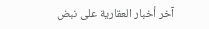آخر أخبار العقارية على نبض